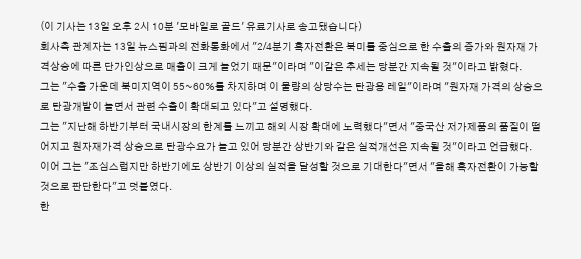(이 기사는 13일 오후 2시 10분 '모바일로 골드' 유료기사로 송고됐습니다)
회사측 관계자는 13일 뉴스핌과의 전화통화에서 "2/4분기 흑자전환은 북미를 중심으로 한 수출의 증가와 원자재 가격상승에 따른 단가인상으로 매출이 크게 늘었기 때문"이라며 "이같은 추세는 당분간 지속될 것"이라고 밝혔다.
그는 "수출 가운데 북미지역이 55~60%를 차지하며 이 물량의 상당수는 탄광용 레일"이라며 "원자재 가격의 상승으로 탄광개발이 늘면서 관련 수출이 확대되고 있다"고 설명했다.
그는 "지난해 하반기부터 국내시장의 한계를 느끼고 해외 시장 확대에 노력했다"면서 "중국산 저가제품의 품질이 떨어지고 원자재가격 상승으로 탄광수요가 늘고 있어 당분간 상반기와 같은 실적개선은 지속될 것"이라고 언급했다.
이어 그는 "조심스럽지만 하반기에도 상반기 이상의 실적을 달성할 것으로 기대한다"면서 "올해 흑자전환이 가능할 것으로 판단한다"고 덧붙였다.
한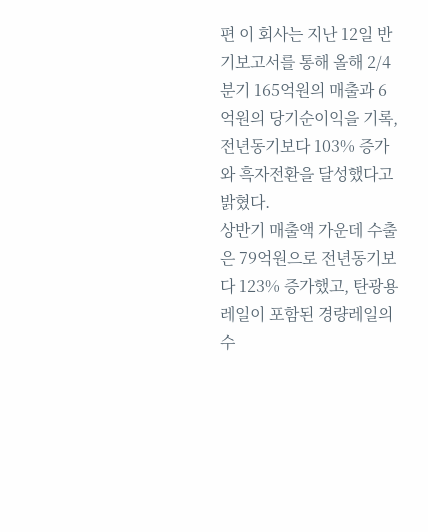편 이 회사는 지난 12일 반기보고서를 통해 올해 2/4분기 165억원의 매출과 6억원의 당기순이익을 기록, 전년동기보다 103% 증가와 흑자전환을 달성했다고 밝혔다.
상반기 매출액 가운데 수출은 79억원으로 전년동기보다 123% 증가했고, 탄광용 레일이 포함된 경량레일의 수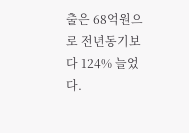출은 68억원으로 전년동기보다 124% 늘었다.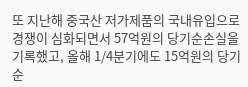또 지난해 중국산 저가제품의 국내유입으로 경쟁이 심화되면서 57억원의 당기순손실을 기록했고, 올해 1/4분기에도 15억원의 당기순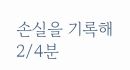손실을 기록해 2/4분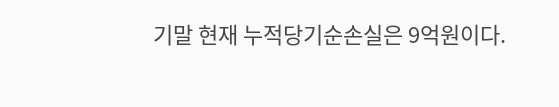기말 현재 누적당기순손실은 9억원이다.